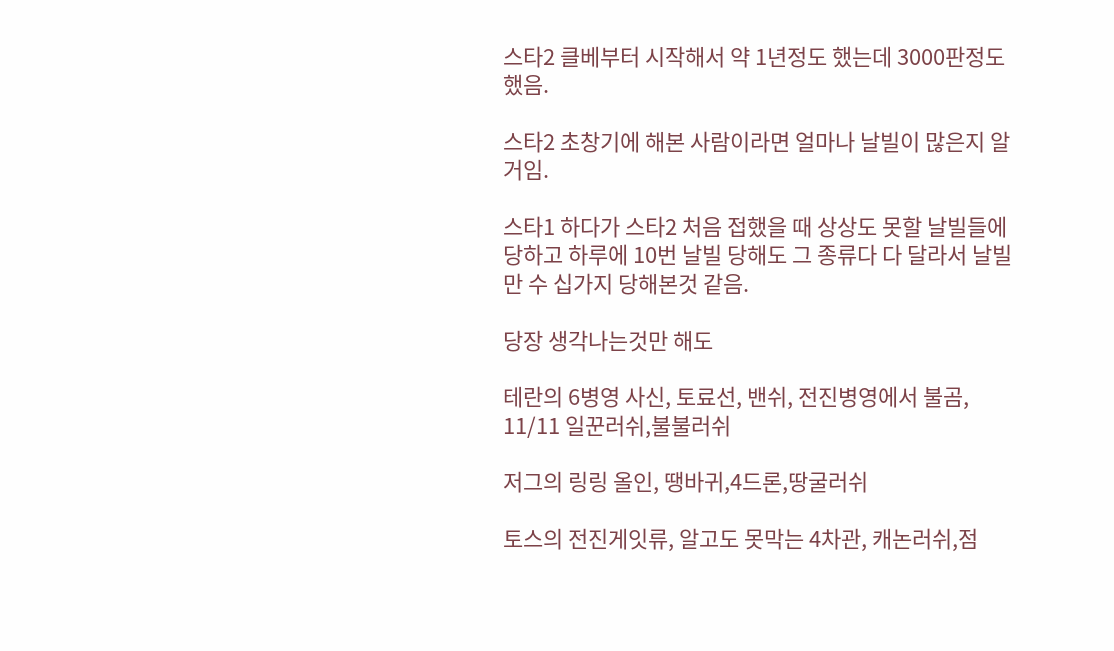스타2 클베부터 시작해서 약 1년정도 했는데 3000판정도 했음.

스타2 초창기에 해본 사람이라면 얼마나 날빌이 많은지 알거임.

스타1 하다가 스타2 처음 접했을 때 상상도 못할 날빌들에 당하고 하루에 10번 날빌 당해도 그 종류다 다 달라서 날빌만 수 십가지 당해본것 같음.

당장 생각나는것만 해도

테란의 6병영 사신, 토료선, 밴쉬, 전진병영에서 불곰, 11/11 일꾼러쉬,불불러쉬

저그의 링링 올인, 땡바귀,4드론,땅굴러쉬

토스의 전진게잇류, 알고도 못막는 4차관, 캐논러쉬,점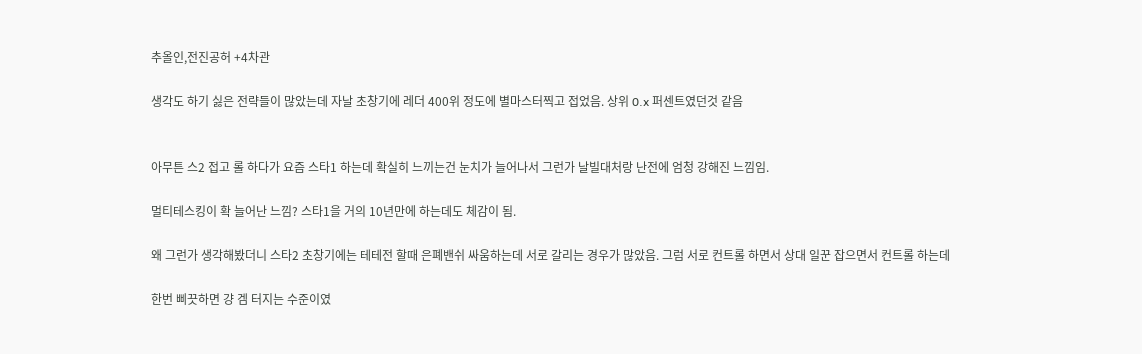추올인,전진공허 +4차관

생각도 하기 싫은 전략들이 많았는데 자날 초창기에 레더 400위 정도에 별마스터찍고 접었음. 상위 0.x 퍼센트였던것 같음


아무튼 스2 접고 롤 하다가 요즘 스타1 하는데 확실히 느끼는건 눈치가 늘어나서 그런가 날빌대처랑 난전에 엄청 강해진 느낌임.

멀티테스킹이 확 늘어난 느낌? 스타1을 거의 10년만에 하는데도 체감이 됨.

왜 그런가 생각해봤더니 스타2 초창기에는 테테전 할때 은폐밴쉬 싸움하는데 서로 갈리는 경우가 많았음. 그럼 서로 컨트롤 하면서 상대 일꾼 잡으면서 컨트롤 하는데

한번 삐끗하면 걍 겜 터지는 수준이였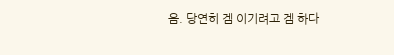음. 당연히 겜 이기려고 겜 하다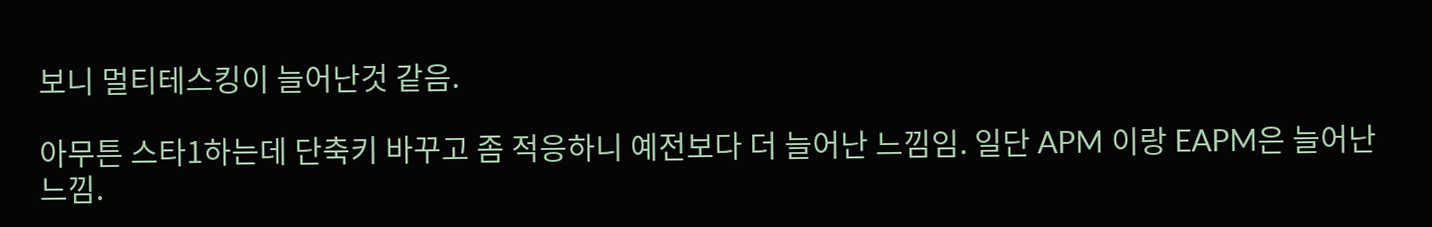보니 멀티테스킹이 늘어난것 같음.

아무튼 스타1하는데 단축키 바꾸고 좀 적응하니 예전보다 더 늘어난 느낌임. 일단 APM 이랑 EAPM은 늘어난 느낌.